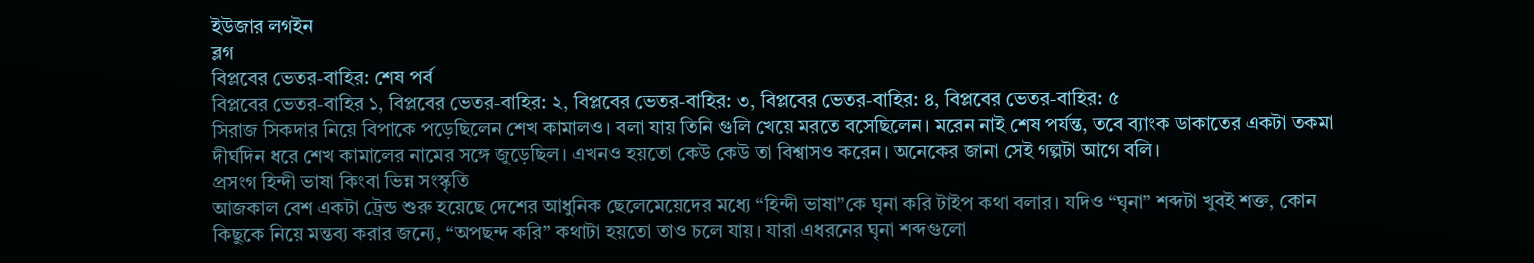ইউজার লগইন
ব্লগ
বিপ্লবের ভেতর-বাহির: শেষ পর্ব
বিপ্লবের ভেতর-বাহির ১, বিপ্লবের ভেতর-বাহির: ২, বিপ্লবের ভেতর-বাহির: ৩, বিপ্লবের ভেতর-বাহির: ৪, বিপ্লবের ভেতর-বাহির: ৫
সিরাজ সিকদার নিয়ে বিপাকে পড়েছিলেন শেখ কামালও। বলা যায় তিনি গুলি খেয়ে মরতে বসেছিলেন। মরেন নাই শেষ পর্যন্ত, তবে ব্যাংক ডাকাতের একটা তকমা দীর্ঘদিন ধরে শেখ কামালের নামের সঙ্গে জুড়েছিল। এখনও হয়তো কেউ কেউ তা বিশ্বাসও করেন। অনেকের জানা সেই গল্পটা আগে বলি।
প্রসংগ হিন্দী ভাষা কিংবা ভিন্ন সংস্কৃতি
আজকাল বেশ একটা ট্রেন্ড শুরু হয়েছে দেশের আধুনিক ছেলেমেয়েদের মধ্যে “হিন্দী ভাষা”কে ঘৃনা করি টাইপ কথা বলার। যদিও “ঘৃনা” শব্দটা খুবই শক্ত, কোন কিছুকে নিয়ে মন্তব্য করার জন্যে, “অপছন্দ করি” কথাটা হয়তো তাও চলে যায়। যারা এধরনের ঘৃনা শব্দগুলো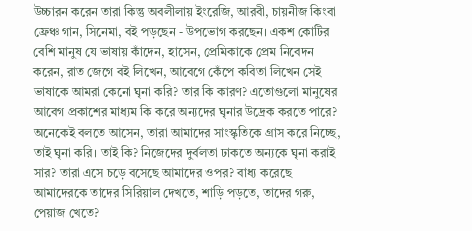উচ্চারন করেন তারা কিন্তু অবলীলায় ইংরেজি, আরবী, চায়নীজ কিংবা ফ্রেঞ্চ গান, সিনেমা, বই পড়ছেন - উপভোগ করছেন। একশ কোটির বেশি মানুষ যে ভাষায় কাঁদেন, হাসেন, প্রেমিকাকে প্রেম নিবেদন করেন, রাত জেগে বই লিখেন, আবেগে কেঁপে কবিতা লিখেন সেই ভাষাকে আমরা কেনো ঘৃনা করি? তার কি কারণ? এতোগুলো মানুষের আবেগ প্রকাশের মাধ্যম কি করে অন্যদের ঘৃনার উদ্রেক করতে পারে? অনেকেই বলতে আসেন, তারা আমাদের সাংস্কৃতিকে গ্রাস করে নিচ্ছে, তাই ঘৃনা করি। তাই কি? নিজেদের দুর্বলতা ঢাকতে অন্যকে ঘৃনা করাই সার? তারা এসে চড়ে বসেছে আমাদের ওপর? বাধ্য করেছে আমাদেরকে তাদের সিরিয়াল দেখতে, শাড়ি পড়তে, তাদের গরু, পেয়াজ খেতে?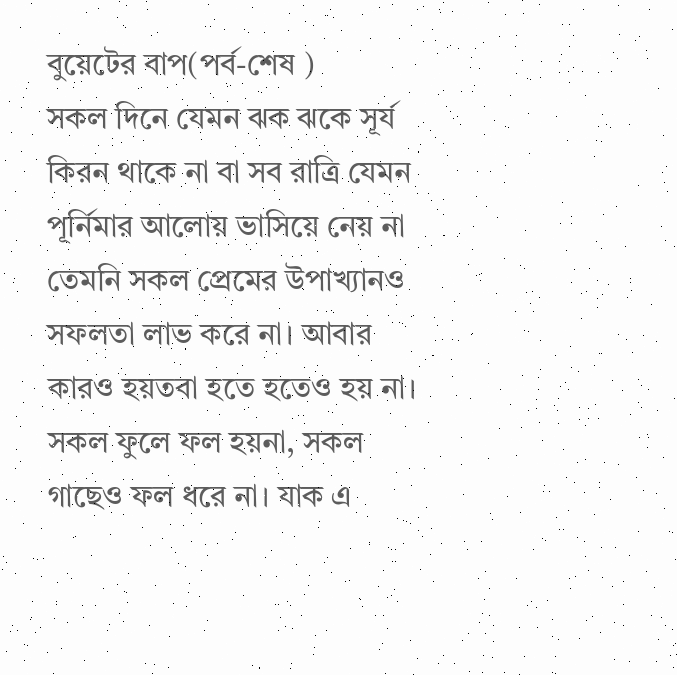বুয়েটের বাপ(পর্ব-শেষ )
সকল দিনে যেমন ঝক ঝকে সূর্য কিরন থাকে না বা সব রাত্রি যেমন পূর্নিমার আলোয় ভাসিয়ে নেয় না তেমনি সকল প্রেমের উপাখ্যানও সফলতা লাভ করে না। আবার কারও হয়তবা হতে হতেও হয় না। সকল ফুলে ফল হয়না, সকল গাছেও ফল ধরে না। যাক এ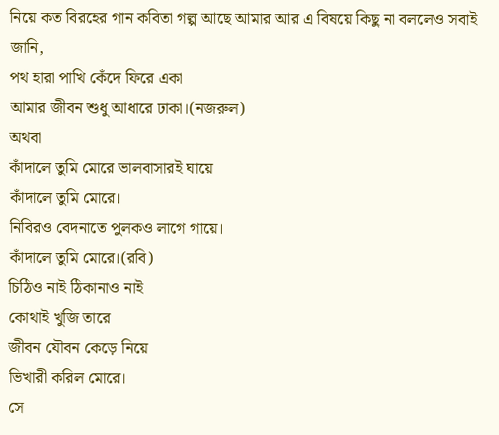নিয়ে কত বিরহের গান কবিতা গল্প আছে আমার আর এ বিষয়ে কিছু না বললেও সবাই জানি,
পথ হারা পাখি কেঁদে ফিরে একা
আমার জীবন শুধু আধারে ঢাকা।(নজরুল)
অথবা
কাঁদালে তুমি মোরে ভালবাসারই ঘায়ে
কাঁদালে তুমি মোরে।
নিবিরও বেদনাতে পুলকও লাগে গায়ে।
কাঁদালে তুমি মোরে।(রবি)
চিঠিও নাই ঠিকানাও নাই
কোথাই খুজি তারে
জীবন যৌবন কেড়ে নিয়ে
ভিখারী করিল মোরে।
সে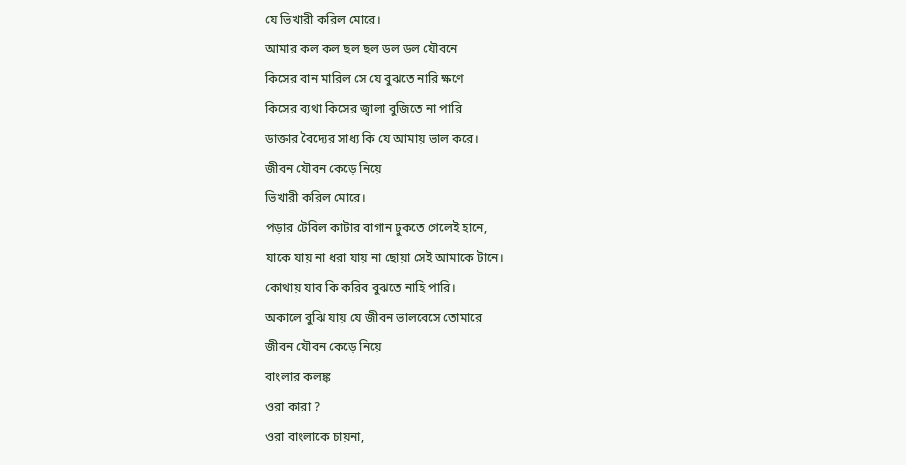যে ভিখারী করিল মোরে।
আমার কল কল ছল ছল ডল ডল যৌবনে
কিসের বান মারিল সে যে বুঝতে নারি ক্ষণে
কিসের ব্যথা কিসের জ্বালা বুজিতে না পারি
ডাক্তার বৈদ্যের সাধ্য কি যে আমায় ভাল করে।
জীবন যৌবন কেড়ে নিয়ে
ভিখারী করিল মোরে।
পড়ার টেবিল কাটার বাগান ঢুকতে গেলেই হানে,
যাকে যায় না ধরা যায় না ছোয়া সেই আমাকে টানে।
কোথায় যাব কি করিব বুঝতে নাহি পারি।
অকালে বুঝি যায় যে জীবন ভালবেসে তোমারে
জীবন যৌবন কেড়ে নিয়ে
বাংলার কলঙ্ক
ওরা কারা ?
ওরা বাংলাকে চায়না,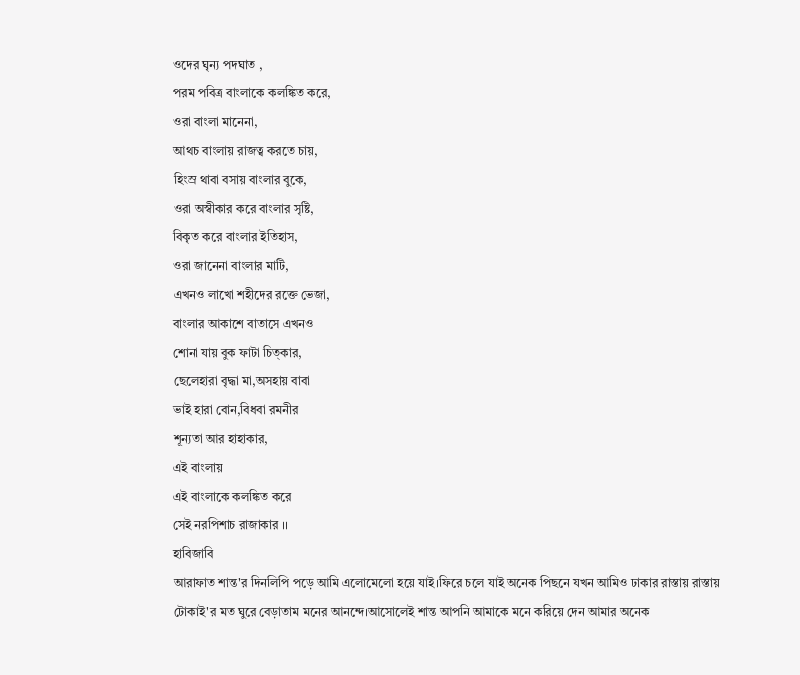ওদের ঘৃন্য পদঘাত ,
পরম পবিত্র বাংলাকে কলঙ্কিত করে,
ওরা বাংলা মানেনা,
আথচ বাংলায় রাজত্ব করতে চায়,
হিংস্র থাবা বসায় বাংলার বুকে,
ওরা অস্বীকার করে বাংলার সৃষ্টি,
বিকৃত করে বাংলার ইতিহাস,
ওরা জানেনা বাংলার মাটি,
এখনও লাখো শহীদের রক্তে ভেজা,
বাংলার আকাশে বাতাসে এখনও
শোনা যায় বুক ফাটা চিত্কার,
ছেলেহারা বৃদ্ধা মা,অসহায় বাবা
ভাই হারা বোন,বিধবা রমনীর
শূন্যতা আর হাহাকার,
এই বাংলায়
এই বাংলাকে কলঙ্কিত করে
সেই নরপিশাচ রাজাকার ।।
হাবিজাবি
আরাফাত শান্ত'র দিনলিপি পড়ে আমি এলোমেলো হয়ে যাই।ফিরে চলে যাই অনেক পিছনে যখন আমিও ঢাকার রাস্তায় রাস্তায় টোকাই'র মত ঘুরে বেড়াতাম মনের আনন্দে।আসোলেই শান্ত আপনি আমাকে মনে করিয়ে দেন আমার অনেক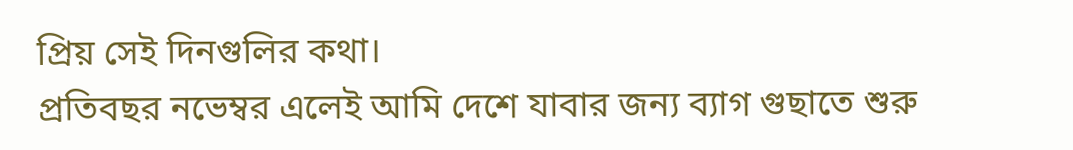প্রিয় সেই দিনগুলির কথা।
প্রতিবছর নভেম্বর এলেই আমি দেশে যাবার জন্য ব্যাগ গুছাতে শুরু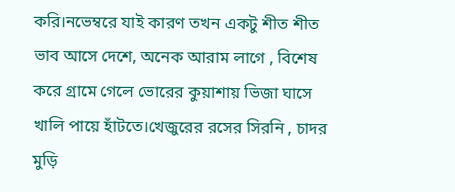করি।নভেম্বরে যাই কারণ তখন একটু শীত শীত ভাব আসে দেশে, অনেক আরাম লাগে , বিশেষ করে গ্রামে গেলে ভোরের কুয়াশায় ভিজা ঘাসে খালি পায়ে হাঁটতে।খেজুরের রসের সিরনি , চাদর মুড়ি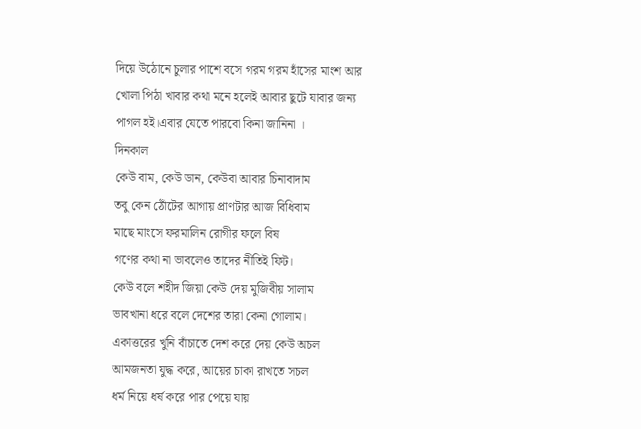দিয়ে উঠোনে চুলার পাশে বসে গরম গরম হাঁসের মাংশ আর খোলা পিঠা খাবার কথা মনে হলেই আবার ছুটে যাবার জন্য পাগল হই।এবার যেতে পারবো কিনা জানিনা ।
দিনকাল
কেউ বাম, কেউ ডান, কেউবা আবার চিনাবাদাম
তবু কেন ঠোঁটের আগায় প্রাণটার আজ বিধিবাম
মাছে মাংসে ফরমালিন রোগীর ফলে বিষ
গণের কথা না ভাবলেও তাদের নীতিই ফিট।
কেউ বলে শহীদ জিয়া কেউ দেয় মুজিবীয় সালাম
ভাবখানা ধরে বলে দেশের তারা কেনা গোলাম।
একাত্তরের খুনি বাঁচাতে দেশ করে দেয় কেউ অচল
আমজনতা যুদ্ধ করে, আয়ের চাকা রাখতে সচল
ধর্ম নিয়ে ধর্ষ করে পার পেয়ে যায়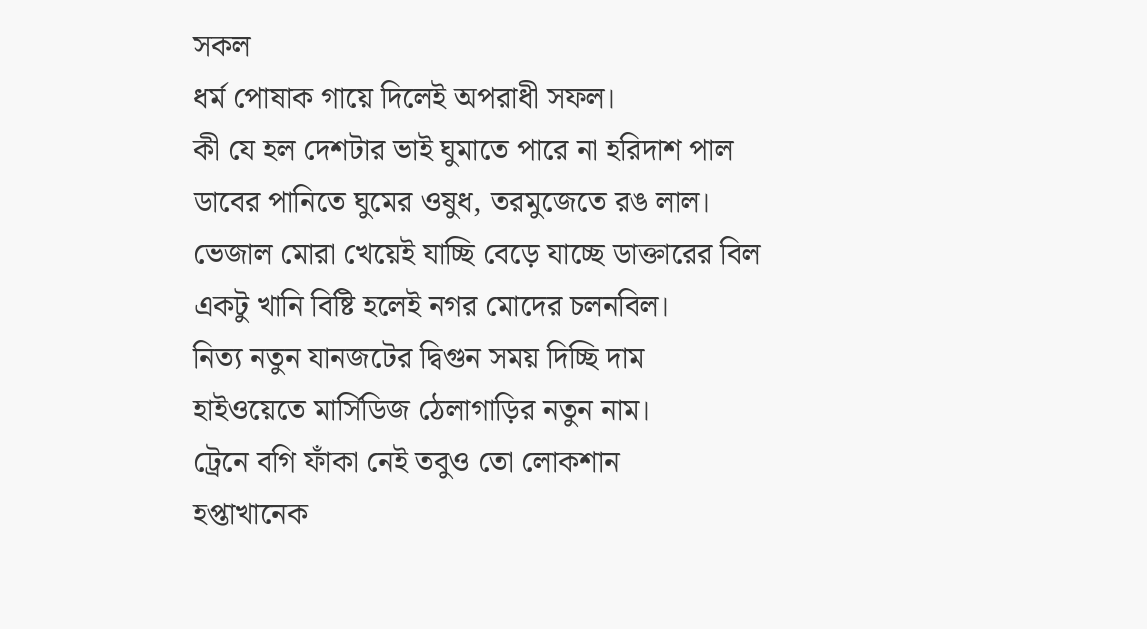সকল
ধর্ম পোষাক গায়ে দিলেই অপরাধী সফল।
কী যে হল দেশটার ভাই ঘুমাতে পারে না হরিদাশ পাল
ডাবের পানিতে ঘুমের ওষুধ, তরমুজেতে রঙ লাল।
ভেজাল মোরা খেয়েই যাচ্ছি বেড়ে যাচ্ছে ডাক্তারের বিল
একটু খানি বিষ্টি হলেই নগর মোদের চলনবিল।
নিত্য নতুন যানজটের দ্বিগুন সময় দিচ্ছি দাম
হাইওয়েতে মার্সিডিজ ঠেলাগাড়ির নতুন নাম।
ট্রেনে বগি ফাঁকা নেই তবুও তো লোকশান
হপ্তাখানেক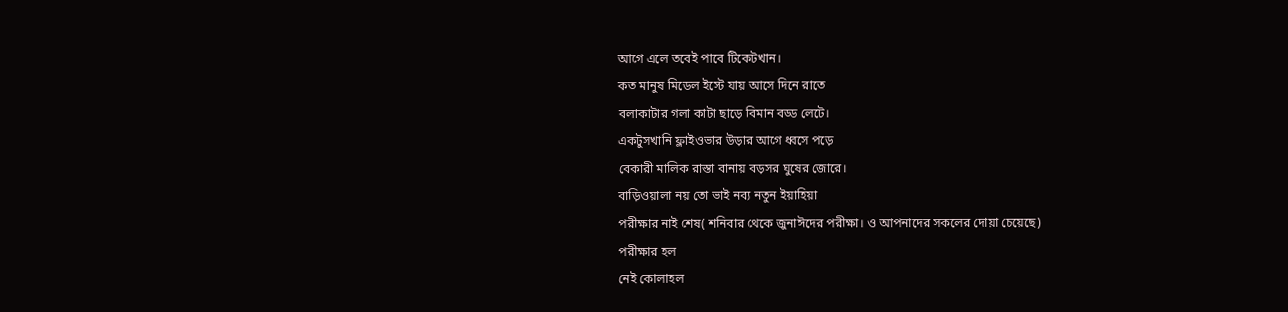আগে এলে তবেই পাবে টিকেটখান।
কত মানুষ মিডেল ইস্টে যায় আসে দিনে রাতে
বলাকাটার গলা কাটা ছাড়ে বিমান বড্ড লেটে।
একটুসখানি ফ্লাইওভার উড়ার আগে ধ্বসে পড়ে
বেকারী মালিক রাস্তা বানায় বড়সর ঘুষের জোরে।
বাড়িওয়ালা নয় তো ভাই নব্য নতুন ইয়াহিয়া
পরীক্ষার নাই শেষ( শনিবার থেকে জুনাঈদের পরীক্ষা। ও আপনাদের সকলের দোয়া চেয়েছে)
পরীক্ষার হল
নেই কোলাহল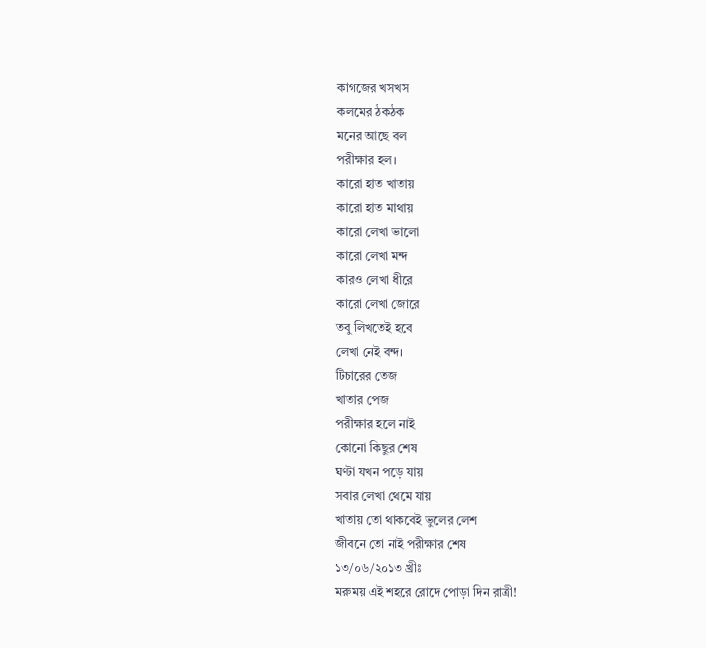কাগজের খসখস
কলমের ঠকঠক
মনের আছে বল
পরীক্ষার হল।
কারো হাত খাতায়
কারো হাত মাথায়
কারো লেখা ভালো
কারো লেখা মন্দ
কারও লেখা ধীরে
কারো লেখা জোরে
তবু লিখতেই হবে
লেখা নেই বন্দ।
টিচারের তেজ
খাতার পেজ
পরীক্ষার হলে নাই
কোনো কিছুর শেষ
ঘণ্টা যখন পড়ে যায়
সবার লেখা থেমে যায়
খাতায় তো থাকবেই ভুলের লেশ
জীবনে তো নাই পরীক্ষার শেষ
১৩/০৬/২০১৩ খ্রীঃ
মরুময় এই শহরে রোদে পোড়া দিন রাত্রী!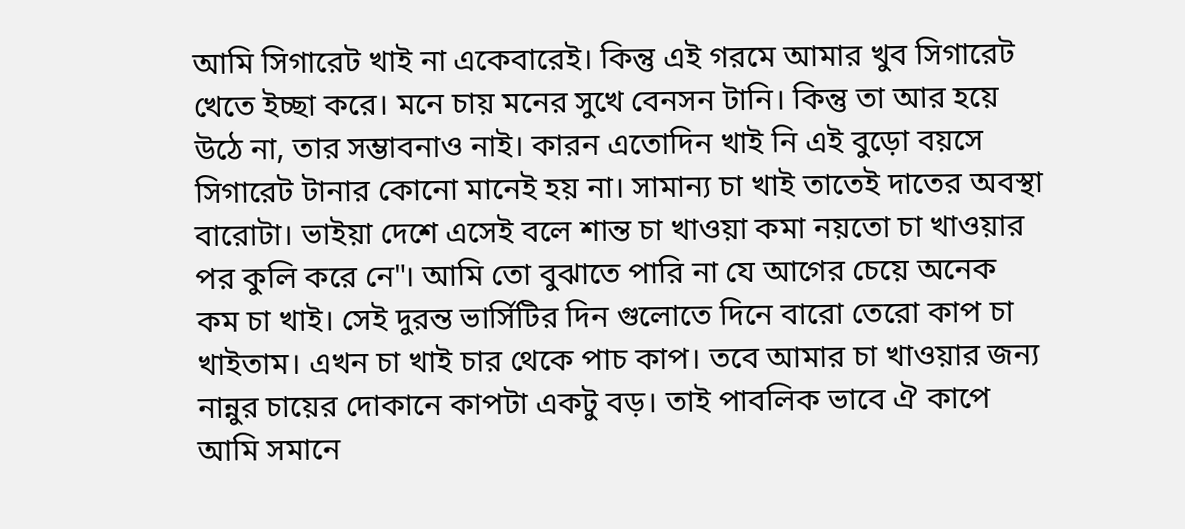আমি সিগারেট খাই না একেবারেই। কিন্তু এই গরমে আমার খুব সিগারেট খেতে ইচ্ছা করে। মনে চায় মনের সুখে বেনসন টানি। কিন্তু তা আর হয়ে উঠে না, তার সম্ভাবনাও নাই। কারন এতোদিন খাই নি এই বুড়ো বয়সে সিগারেট টানার কোনো মানেই হয় না। সামান্য চা খাই তাতেই দাতের অবস্থা বারোটা। ভাইয়া দেশে এসেই বলে শান্ত চা খাওয়া কমা নয়তো চা খাওয়ার পর কুলি করে নে"। আমি তো বুঝাতে পারি না যে আগের চেয়ে অনেক কম চা খাই। সেই দুরন্ত ভার্সিটির দিন গুলোতে দিনে বারো তেরো কাপ চা খাইতাম। এখন চা খাই চার থেকে পাচ কাপ। তবে আমার চা খাওয়ার জন্য নান্নুর চায়ের দোকানে কাপটা একটু বড়। তাই পাবলিক ভাবে ঐ কাপে আমি সমানে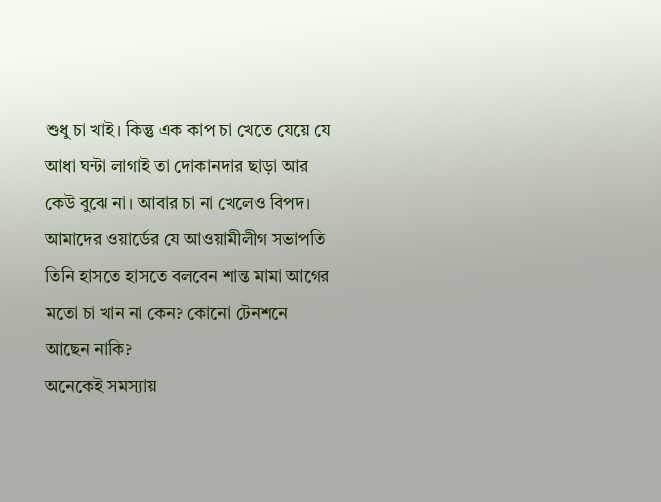শুধু চা খাই। কিন্তু এক কাপ চা খেতে যেয়ে যে আধা ঘন্টা লাগাই তা দোকানদার ছাড়া আর কেউ বুঝে না। আবার চা না খেলেও বিপদ। আমাদের ওয়ার্ডের যে আওয়ামীলীগ সভাপতি তিনি হাসতে হাসতে বলবেন শান্ত মামা আগের মতো চা খান না কেন? কোনো টেনশনে আছেন নাকি?
অনেকেই সমস্যায়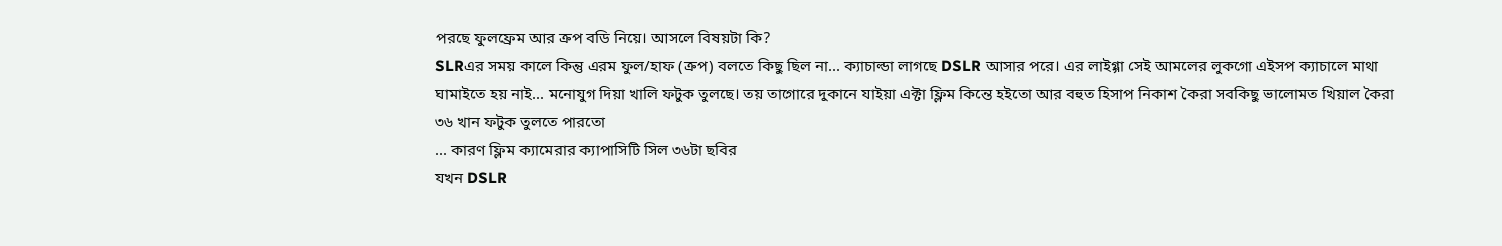পরছে ফুলফ্রেম আর ক্রপ বডি নিয়ে। আসলে বিষয়টা কি?
SLRএর সময় কালে কিন্তু এরম ফুল/হাফ (ক্রপ) বলতে কিছু ছিল না... ক্যাচাল্ডা লাগছে DSLR আসার পরে। এর লাইগ্গা সেই আমলের লুকগো এইসপ ক্যাচালে মাথা ঘামাইতে হয় নাই... মনোযুগ দিয়া খালি ফটুক তুলছে। তয় তাগোরে দুকানে যাইয়া এক্টা ফ্লিম কিন্তে হইতো আর বহুত হিসাপ নিকাশ কৈরা সবকিছু ভালোমত খিয়াল কৈরা ৩৬ খান ফটুক তুলতে পারতো
... কারণ ফ্লিম ক্যামেরার ক্যাপাসিটি সিল ৩৬টা ছবির
যখন DSLR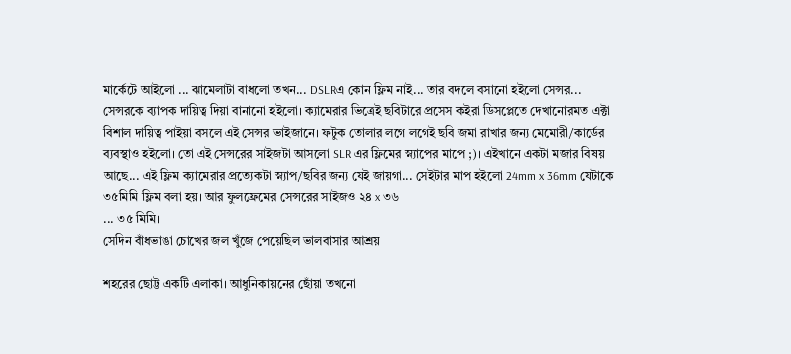মার্কেটে আইলো ... ঝামেলাটা বাধলো তখন... DSLRএ কোন ফ্লিম নাই... তার বদলে বসানো হইলো সেন্সর... সেন্সরকে ব্যাপক দায়িত্ব দিয়া বানানো হইলো। ক্যামেরার ভিত্রেই ছবিটারে প্রসেস কইরা ডিসপ্লেতে দেখানোরমত এক্টা বিশাল দায়িত্ব পাইয়া বসলে এই সেন্সর ভাইজানে। ফটুক তোলার লগে লগেই ছবি জমা রাখার জন্য মেমোরী/কার্ডের ব্যবস্থাও হইলো। তো এই সেন্সরের সাইজটা আসলো SLR এর ফ্লিমের স্ন্যাপের মাপে ;)। এইখানে একটা মজার বিষয় আছে... এই ফ্লিম ক্যামেরার প্রত্যেকটা স্ন্যাপ/ছবির জন্য যেই জায়গা... সেইটার মাপ হইলো 24mm x 36mm যেটাকে ৩৫মিমি ফ্লিম বলা হয়। আর ফুলফ্রেমের সেন্সরের সাইজও ২৪ x ৩৬
... ৩৫ মিমি।
সেদিন বাঁধভাঙা চোখের জল খুঁজে পেয়েছিল ভালবাসার আশ্রয়

শহরের ছোট্ট একটি এলাকা। আধুনিকায়নের ছোঁয়া তখনো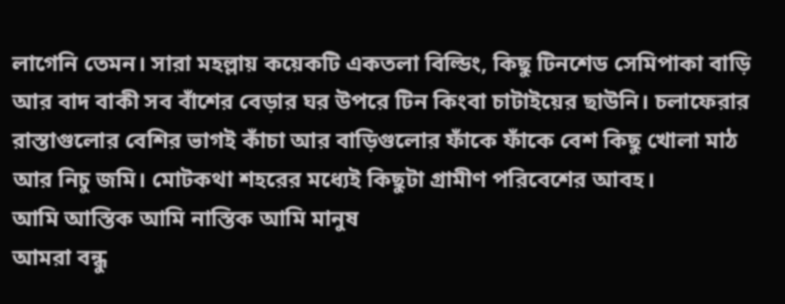লাগেনি তেমন। সারা মহল্লায় কয়েকটি একতলা বিল্ডিং, কিছু টিনশেড সেমিপাকা বাড়ি আর বাদ বাকী সব বাঁশের বেড়ার ঘর উপরে টিন কিংবা চাটাইয়ের ছাউনি। চলাফেরার রাস্তাগুলোর বেশির ভাগই কাঁচা আর বাড়িগুলোর ফাঁকে ফাঁকে বেশ কিছু খোলা মাঠ আর নিচু জমি। মোটকথা শহরের মধ্যেই কিছুটা গ্রামীণ পরিবেশের আবহ।
আমি আস্তিক আমি নাস্তিক আমি মানুষ
আমরা বন্ধু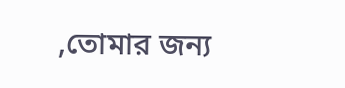,তোমার জন্য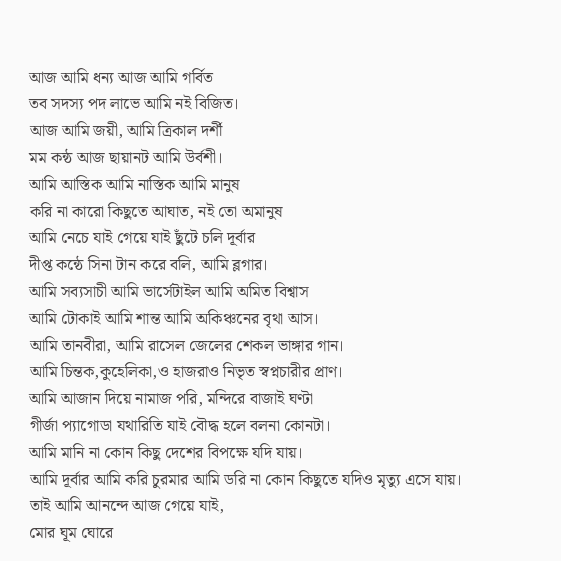আজ আমি ধন্য আজ আমি গর্বিত
তব সদস্য পদ লাভে আমি নই বিজিত।
আজ আমি জয়ী, আমি ত্রিকাল দর্শী
মম কন্ঠ আজ ছায়ানট আমি উর্বশী।
আমি আস্তিক আমি নাস্তিক আমি মানুষ
করি না কারো কিছুতে আঘাত, নই তো অমানুষ
আমি নেচে যাই গেয়ে যাই ছুঁটে চলি দূর্বার
দীপ্ত কন্ঠে সিনা টান করে বলি, আমি ব্লগার।
আমি সব্যসাচী আমি ভার্সেটাইল আমি অমিত বিশ্বাস
আমি টোকাই আমি শান্ত আমি অকিঞ্চনের বৃথা আস।
আমি তানবীরা, আমি রাসেল জেলের শেকল ভাঙ্গার গান।
আমি চিন্তক,কুহেলিকা,ও হাজরাও নিভৃত স্বপ্নচারীর প্রাণ।
আমি আজান দিয়ে নামাজ পরি, মন্দিরে বাজাই ঘণ্টা
গীর্জা প্যাগোডা যথারিতি যাই বৌদ্ধ হলে বলনা কোনটা।
আমি মানি না কোন কিছু দেশের বিপক্ষে যদি যায়।
আমি দূর্বার আমি করি চুরমার আমি ডরি না কোন কিছুতে যদিও মৃত্যু এসে যায়।
তাই আমি আনন্দে আজ গেয়ে যাই,
মোর ঘূম ঘোরে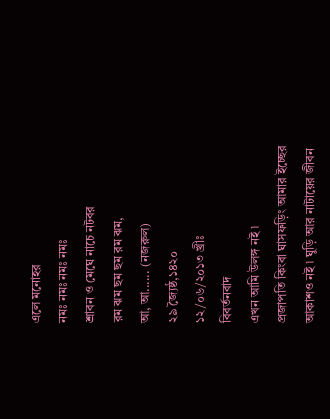এলে মনোহর
নমঃ নমঃ নমঃ নমঃ
শ্রাবন ও মেঘে নাচে নটবর
রম ঝম ছম ছম রম ঝম,
আ, আ...... (নজরুল)
২৯ জ্যৈষ্ঠ,১৪২০
১২/০৬/২০১৩ খ্রীঃ
বিবর্তনবাদ
এখন আমি উলঙ্গ নই ৷
প্রজাপতি কিংবা ঘাসফড়িং আমার ইচ্ছের
আকাশও নই ৷ ঘুড়ি আর নাটায়ের জীবন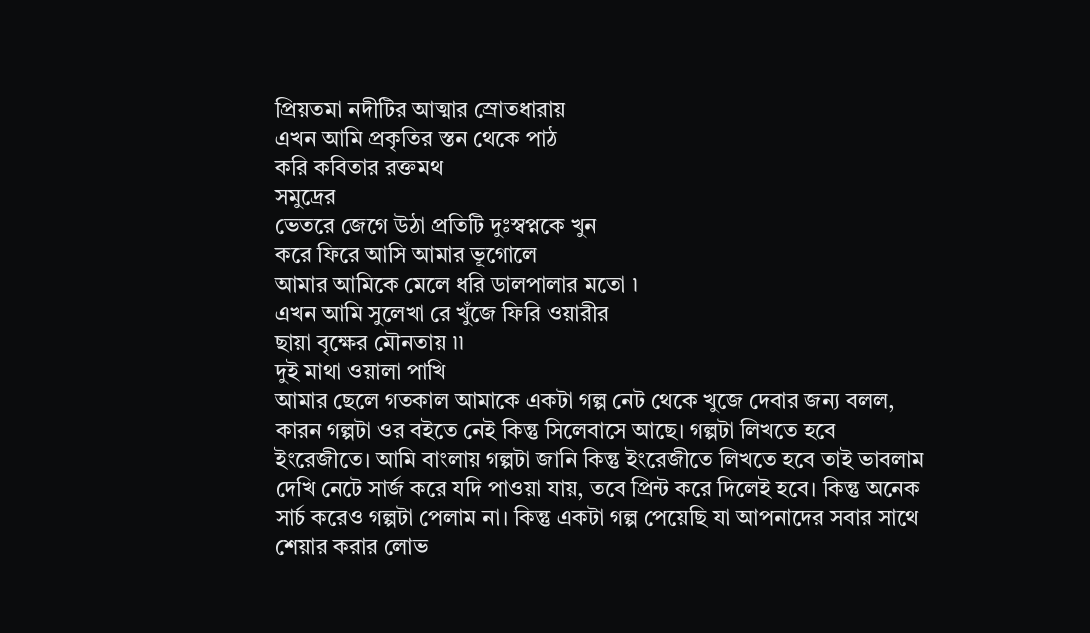প্রিয়তমা নদীটির আত্মার স্রোতধারায়
এখন আমি প্রকৃতির স্তন থেকে পাঠ
করি কবিতার রক্তমথ
সমুদ্রের
ভেতরে জেগে উঠা প্রতিটি দুঃস্বপ্নকে খুন
করে ফিরে আসি আমার ভূগোলে
আমার আমিকে মেলে ধরি ডালপালার মতো ৷
এখন আমি সুলেখা রে খুঁজে ফিরি ওয়ারীর
ছায়া বৃক্ষের মৌনতায় ৷৷
দুই মাথা ওয়ালা পাখি
আমার ছেলে গতকাল আমাকে একটা গল্প নেট থেকে খুজে দেবার জন্য বলল, কারন গল্পটা ওর বইতে নেই কিন্তু সিলেবাসে আছে। গল্পটা লিখতে হবে ইংরেজীতে। আমি বাংলায় গল্পটা জানি কিন্তু ইংরেজীতে লিখতে হবে তাই ভাবলাম দেখি নেটে সার্জ করে যদি পাওয়া যায়, তবে প্রিন্ট করে দিলেই হবে। কিন্তু অনেক সার্চ করেও গল্পটা পেলাম না। কিন্তু একটা গল্প পেয়েছি যা আপনাদের সবার সাথে শেয়ার করার লোভ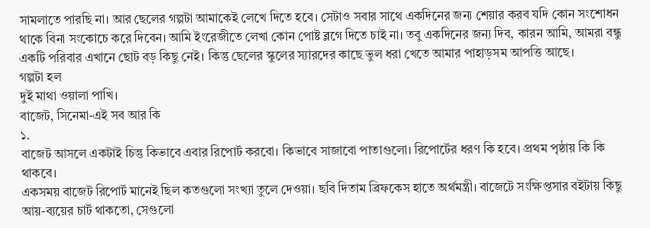সামলাতে পারছি না। আর ছেলের গল্পটা আমাকেই লেখে দিতে হবে। সেটাও সবার সাথে একদিনের জন্য শেয়ার করব যদি কোন সংশোধন থাকে বিনা সংকোচে করে দিবেন। আমি ইংরেজীতে লেখা কোন পোষ্ট ব্লগে দিতে চাই না। তবু একদিনের জন্য দিব, কারন আমি, আমরা বন্ধু একটি পরিবার এখানে ছোট বড় কিছু নেই। কিন্তু ছেলের স্কুলের স্যারদের কাছে ভুল ধরা খেতে আমার পাহাড়সম আপত্তি আছে।
গল্পটা হল
দুই মাথা ওয়ালা পাখি।
বাজেট, সিনেমা-এই সব আর কি
১.
বাজেট আসলে একটাই চিন্তু কিভাবে এবার রিপোর্ট করবো। কিভাবে সাজাবো পাতাগুলো। রিপোর্টের ধরণ কি হবে। প্রথম পৃষ্ঠায় কি কি থাকবে।
একসময় বাজেট রিপোর্ট মানেই ছিল কতগুলো সংখ্যা তুলে দেওয়া। ছবি দিতাম ব্রিফকেস হাতে অর্থমন্ত্রী। বাজেটে সংক্ষিপ্তসার বইটায় কিছু আয়-ব্যয়ের চার্ট থাকতো, সেগুলো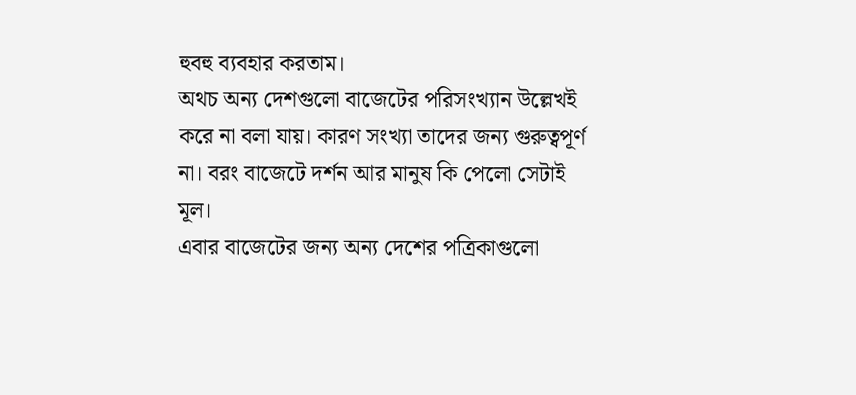হুবহু ব্যবহার করতাম।
অথচ অন্য দেশগুলো বাজেটের পরিসংখ্যান উল্লেখই করে না বলা যায়। কারণ সংখ্যা তাদের জন্য গুরুত্বপূর্ণ না। বরং বাজেটে দর্শন আর মানুষ কি পেলো সেটাই মূল।
এবার বাজেটের জন্য অন্য দেশের পত্রিকাগুলো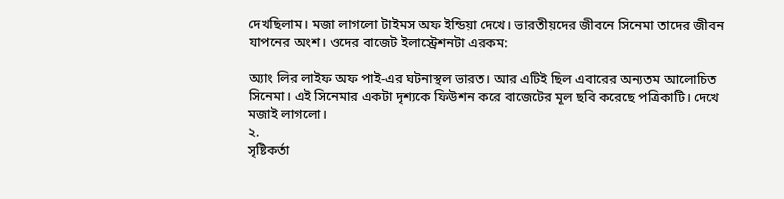দেখছিলাম। মজা লাগলো টাইমস অফ ইন্ডিয়া দেখে। ভারতীয়দের জীবনে সিনেমা তাদের জীবন যাপনের অংশ। ওদের বাজেট ইলাস্ট্রেশনটা এরকম:

অ্যাং লির লাইফ অফ পাই-এর ঘটনাস্থল ভারত। আর এটিই ছিল এবারের অন্যতম আলোচিত সিনেমা। এই সিনেমার একটা দৃশ্যকে ফিউশন করে বাজেটের মূল ছবি করেছে পত্রিকাটি। দেখে মজাই লাগলো।
২.
সৃষ্টিকর্তা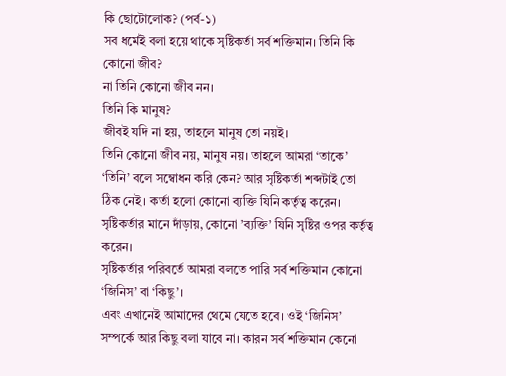কি ছোটোলোক? (পর্ব-১)
সব ধর্মেই বলা হয়ে থাকে সৃষ্টিকর্তা সর্ব শক্তিমান। তিনি কি কোনো জীব?
না তিনি কোনো জীব নন।
তিনি কি মানুষ?
জীবই যদি না হয়, তাহলে মানুষ তো নয়ই।
তিনি কোনো জীব নয়, মানুষ নয়। তাহলে আমরা ‘তাকে’ ‘তিনি’ বলে সম্বোধন করি কেন? আর সৃষ্টিকর্তা শব্দটাই তো ঠিক নেই। কর্তা হলো কোনো ব্যক্তি যিনি কর্তৃত্ব করেন। সৃষ্টিকর্তার মানে দাঁড়ায়, কোনো ’ব্যক্তি’ যিনি সৃষ্টির ওপর কর্তৃত্ব করেন।
সৃষ্টিকর্তার পরিবর্তে আমরা বলতে পারি সর্ব শক্তিমান কোনো ‘জিনিস’ বা ‘কিছু’।
এবং এখানেই আমাদের থেমে যেতে হবে। ওই ‘জিনিস’ সম্পর্কে আর কিছু বলা যাবে না। কারন সর্ব শক্তিমান কেনো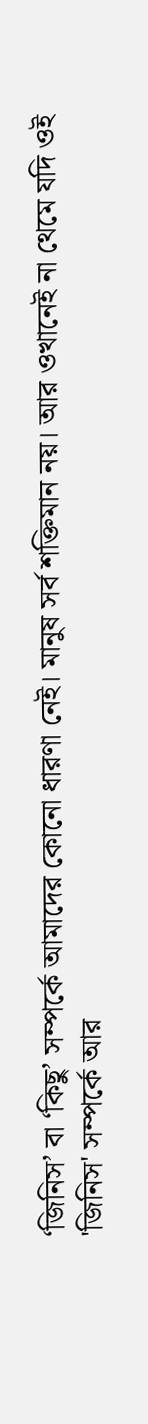‘জিনিস’ বা ‘কিছু’ সম্পর্কে আমাদের কোনো ধারণা নেই। মানুষ সর্ব শক্তিমান নয়। আর ওখানেই না থেমে যদি ওই 'জিনিস' সম্পর্কে আর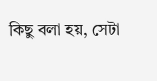কিছু বলা হয়, সেটা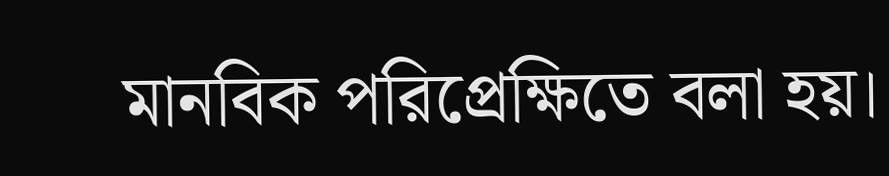মানবিক পরিপ্রেক্ষিতে বলা হয়।